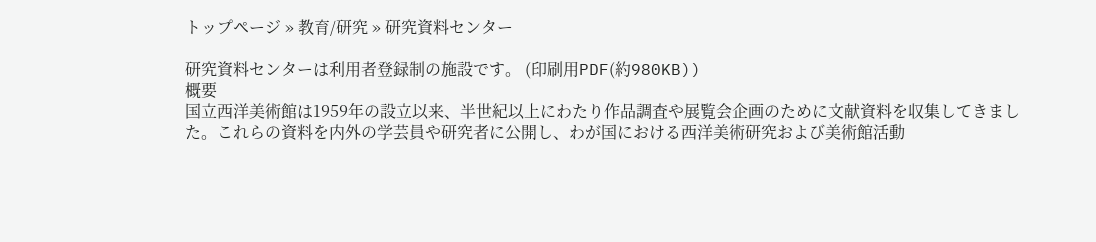トップページ » 教育/研究 » 研究資料センター

研究資料センターは利用者登録制の施設です。 (印刷用PDF(約980KB))
概要
国立西洋美術館は1959年の設立以来、半世紀以上にわたり作品調査や展覧会企画のために文献資料を収集してきました。これらの資料を内外の学芸員や研究者に公開し、わが国における西洋美術研究および美術館活動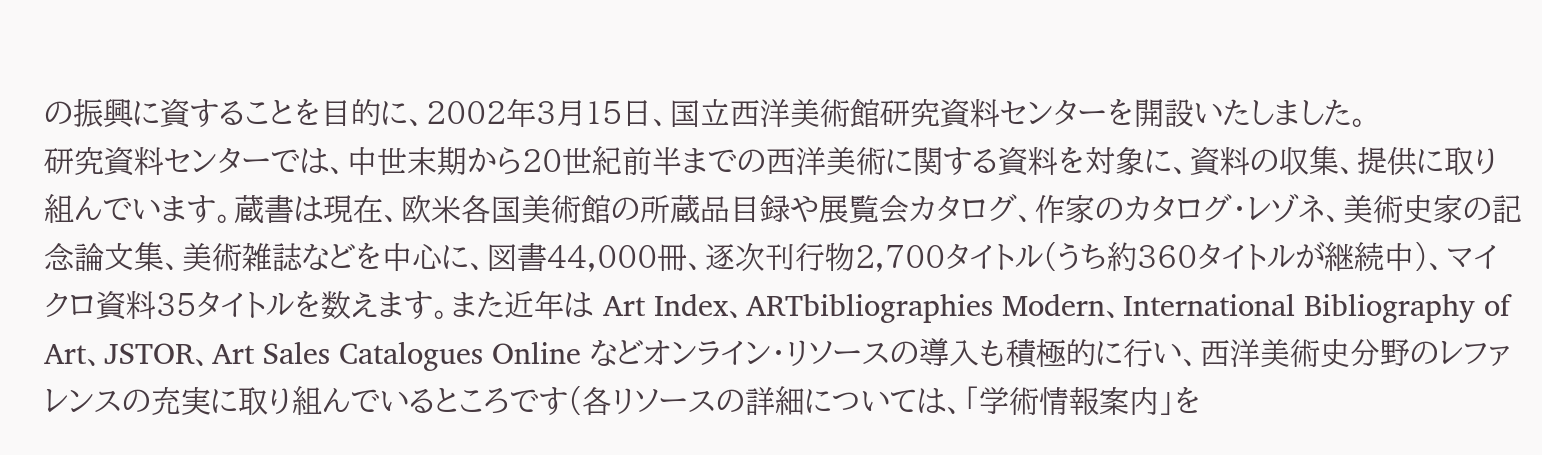の振興に資することを目的に、2002年3月15日、国立西洋美術館研究資料センターを開設いたしました。
研究資料センターでは、中世末期から20世紀前半までの西洋美術に関する資料を対象に、資料の収集、提供に取り組んでいます。蔵書は現在、欧米各国美術館の所蔵品目録や展覧会カタログ、作家のカタログ・レゾネ、美術史家の記念論文集、美術雑誌などを中心に、図書44,000冊、逐次刊行物2,700タイトル(うち約360タイトルが継続中)、マイクロ資料35タイトルを数えます。また近年は Art Index、ARTbibliographies Modern、International Bibliography of Art、JSTOR、Art Sales Catalogues Online などオンライン・リソースの導入も積極的に行い、西洋美術史分野のレファレンスの充実に取り組んでいるところです(各リソースの詳細については、「学術情報案内」を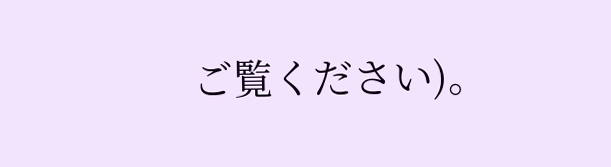ご覧ください)。